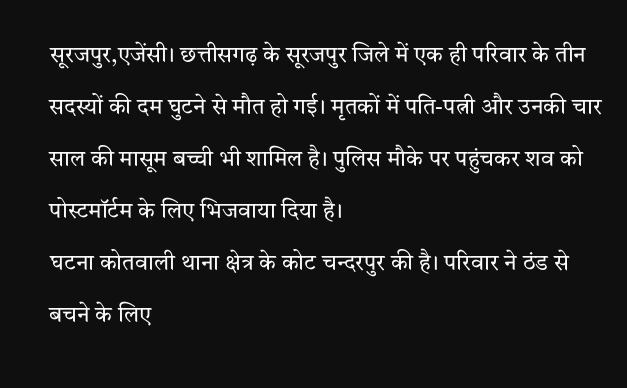सूरजपुर,एजेंसी। छत्तीसगढ़ के सूरजपुर जिले में एक ही परिवार के तीन सदस्यों की दम घुटने से मौत हो गई। मृतकों में पति-पत्नी और उनकी चार साल की मासूम बच्ची भी शामिल है। पुलिस मौके पर पहुंचकर शव को पोस्टमॉर्टम के लिए भिजवाया दिया है।
घटना कोतवाली थाना क्षेत्र के कोट चन्दरपुर की है। परिवार ने ठंड से बचने के लिए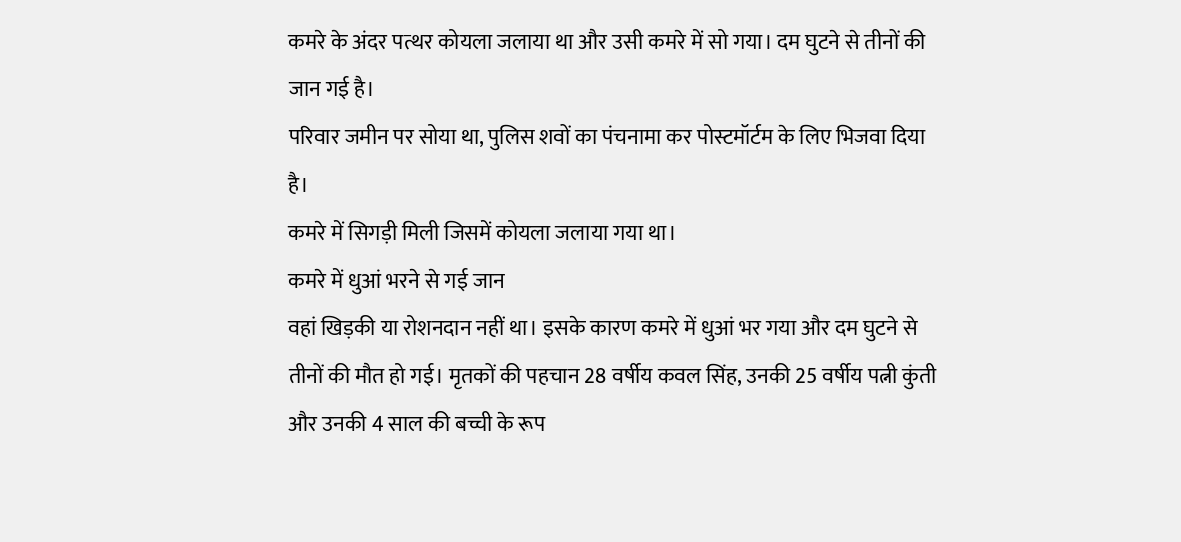कमरे के अंदर पत्थर कोयला जलाया था और उसी कमरे में सो गया। दम घुटने से तीनों की जान गई है।
परिवार जमीन पर सोया था, पुलिस शवों का पंचनामा कर पोस्टमॉर्टम के लिए भिजवा दिया है।
कमरे में सिगड़ी मिली जिसमें कोयला जलाया गया था।
कमरे में धुआं भरने से गई जान
वहां खिड़की या रोशनदान नहीं था। इसके कारण कमरे में धुआं भर गया और दम घुटने से तीनों की मौत हो गई। मृतकों की पहचान 28 वर्षीय कवल सिंह, उनकी 25 वर्षीय पत्नी कुंती और उनकी 4 साल की बच्ची के रूप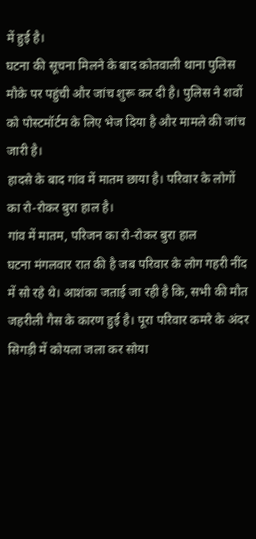में हुई है।
घटना की सूचना मिलने के बाद कोतवाली थाना पुलिस मौके पर पहुंची और जांच शुरू कर दी है। पुलिस ने शवों को पोस्टमॉर्टम के लिए भेज दिया है और मामले की जांच जारी है।
हादसे के बाद गांव में मातम छाया है। परिवार के लोगों का रो-रोकर बुरा हाल है।
गांव में मातम, परिजन का रो-रोकर बुरा हाल
घटना मंगलवार रात की है जब परिवार के लोग गहरी नींद में सो रहे थे। आशंका जताई जा रही है कि, सभी की मौत जहरीली गैस के कारण हुई है। पूरा परिवार कमरे के अंदर सिगड़ी में कोयला जला कर सोया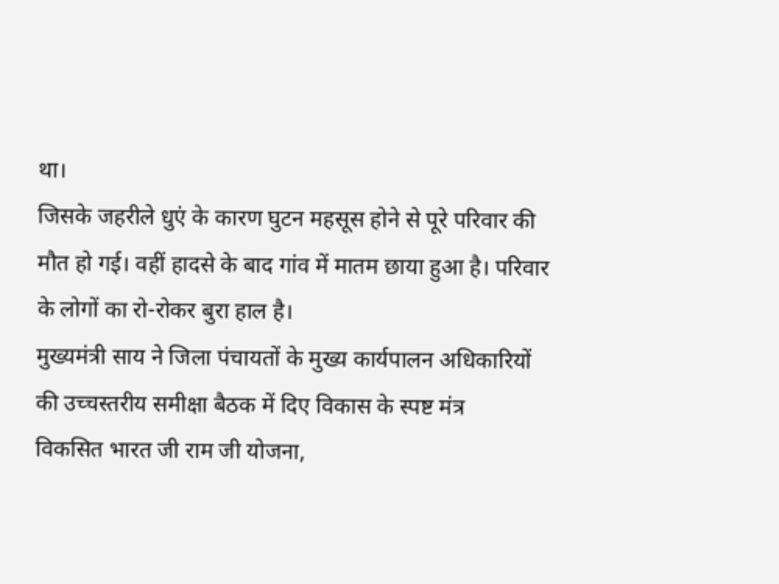था।
जिसके जहरीले धुएं के कारण घुटन महसूस होने से पूरे परिवार की मौत हो गई। वहीं हादसे के बाद गांव में मातम छाया हुआ है। परिवार के लोगों का रो-रोकर बुरा हाल है।
मुख्यमंत्री साय ने जिला पंचायतों के मुख्य कार्यपालन अधिकारियों की उच्चस्तरीय समीक्षा बैठक में दिए विकास के स्पष्ट मंत्र
विकसित भारत जी राम जी योजना,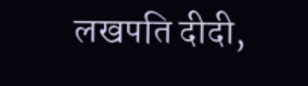लखपति दीदी,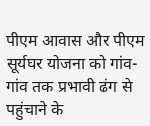पीएम आवास और पीएम सूर्यघर योजना को गांव-गांव तक प्रभावी ढंग से पहुंचाने के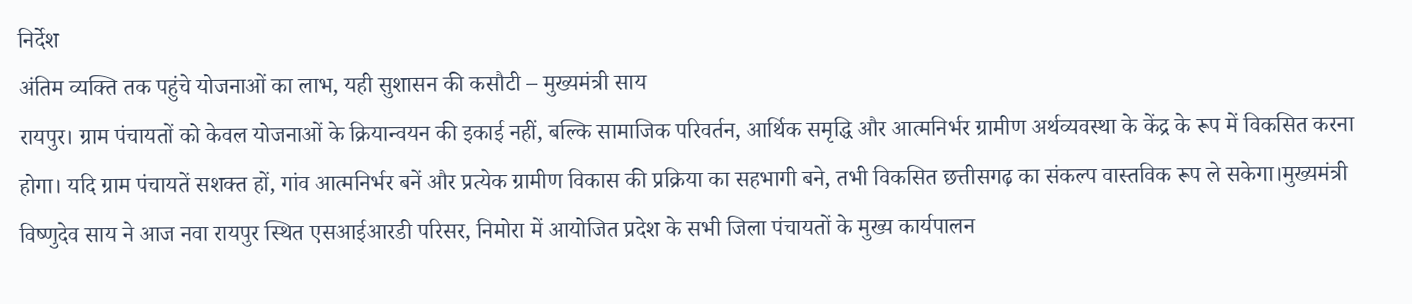निर्देश
अंतिम व्यक्ति तक पहुंचे योजनाओं का लाभ, यही सुशासन की कसौटी – मुख्यमंत्री साय
रायपुर। ग्राम पंचायतों को केवल योजनाओं के क्रियान्वयन की इकाई नहीं, बल्कि सामाजिक परिवर्तन, आर्थिक समृद्धि और आत्मनिर्भर ग्रामीण अर्थव्यवस्था के केंद्र के रूप में विकसित करना होगा। यदि ग्राम पंचायतें सशक्त हों, गांव आत्मनिर्भर बनें और प्रत्येक ग्रामीण विकास की प्रक्रिया का सहभागी बने, तभी विकसित छत्तीसगढ़ का संकल्प वास्तविक रूप ले सकेगा।मुख्यमंत्री विष्णुदेव साय ने आज नवा रायपुर स्थित एसआईआरडी परिसर, निमोरा में आयोजित प्रदेश के सभी जिला पंचायतों के मुख्य कार्यपालन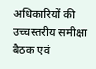अधिकारियों की उच्चस्तरीय समीक्षा बैठक एवं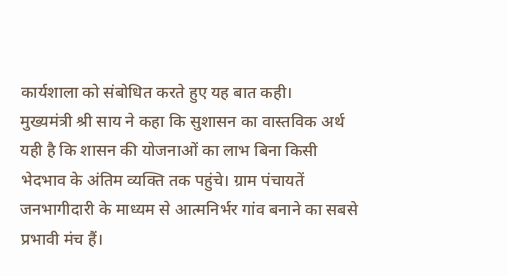कार्यशाला को संबोधित करते हुए यह बात कही।
मुख्यमंत्री श्री साय ने कहा कि सुशासन का वास्तविक अर्थ यही है कि शासन की योजनाओं का लाभ बिना किसी भेदभाव के अंतिम व्यक्ति तक पहुंचे। ग्राम पंचायतें जनभागीदारी के माध्यम से आत्मनिर्भर गांव बनाने का सबसे प्रभावी मंच हैं।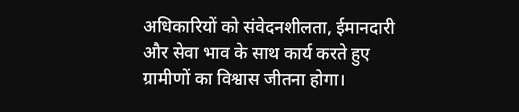अधिकारियों को संवेदनशीलता, ईमानदारी और सेवा भाव के साथ कार्य करते हुए ग्रामीणों का विश्वास जीतना होगा।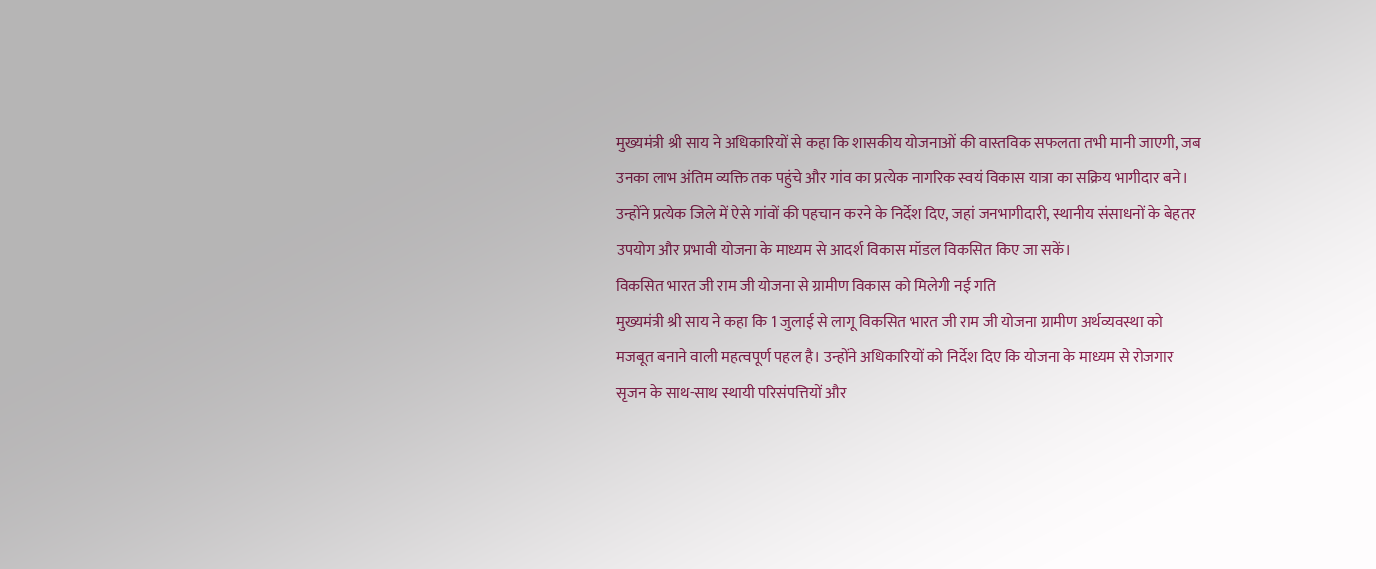मुख्यमंत्री श्री साय ने अधिकारियों से कहा कि शासकीय योजनाओं की वास्तविक सफलता तभी मानी जाएगी, जब उनका लाभ अंतिम व्यक्ति तक पहुंचे और गांव का प्रत्येक नागरिक स्वयं विकास यात्रा का सक्रिय भागीदार बने। उन्होंने प्रत्येक जिले में ऐसे गांवों की पहचान करने के निर्देश दिए, जहां जनभागीदारी, स्थानीय संसाधनों के बेहतर उपयोग और प्रभावी योजना के माध्यम से आदर्श विकास मॉडल विकसित किए जा सकें।
विकसित भारत जी राम जी योजना से ग्रामीण विकास को मिलेगी नई गति
मुख्यमंत्री श्री साय ने कहा कि 1 जुलाई से लागू विकसित भारत जी राम जी योजना ग्रामीण अर्थव्यवस्था को मजबूत बनाने वाली महत्वपूर्ण पहल है। उन्होंने अधिकारियों को निर्देश दिए कि योजना के माध्यम से रोजगार सृजन के साथ-साथ स्थायी परिसंपत्तियों और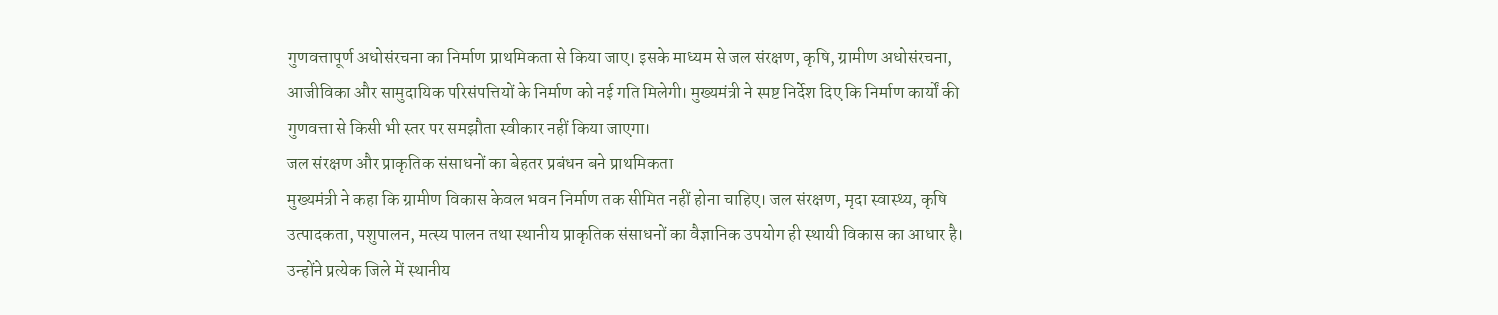गुणवत्तापूर्ण अधोसंरचना का निर्माण प्राथमिकता से किया जाए। इसके माध्यम से जल संरक्षण, कृषि, ग्रामीण अधोसंरचना, आजीविका और सामुदायिक परिसंपत्तियों के निर्माण को नई गति मिलेगी। मुख्यमंत्री ने स्पष्ट निर्देश दिए कि निर्माण कार्यों की गुणवत्ता से किसी भी स्तर पर समझौता स्वीकार नहीं किया जाएगा।
जल संरक्षण और प्राकृतिक संसाधनों का बेहतर प्रबंधन बने प्राथमिकता
मुख्यमंत्री ने कहा कि ग्रामीण विकास केवल भवन निर्माण तक सीमित नहीं होना चाहिए। जल संरक्षण, मृदा स्वास्थ्य, कृषि उत्पादकता, पशुपालन, मत्स्य पालन तथा स्थानीय प्राकृतिक संसाधनों का वैज्ञानिक उपयोग ही स्थायी विकास का आधार है। उन्होंने प्रत्येक जिले में स्थानीय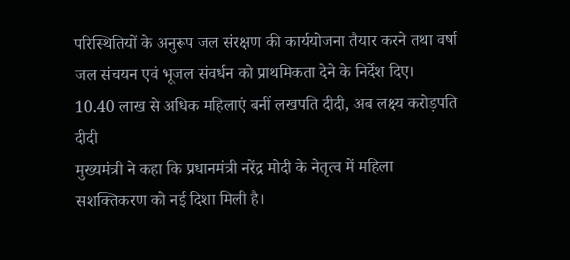परिस्थितियों के अनुरूप जल संरक्षण की कार्ययोजना तैयार करने तथा वर्षा जल संचयन एवं भूजल संवर्धन को प्राथमिकता देने के निर्देश दिए।
10.40 लाख से अधिक महिलाएं बनीं लखपति दीदी, अब लक्ष्य करोड़पति दीदी
मुख्यमंत्री ने कहा कि प्रधानमंत्री नरेंद्र मोदी के नेतृत्व में महिला सशक्तिकरण को नई दिशा मिली है।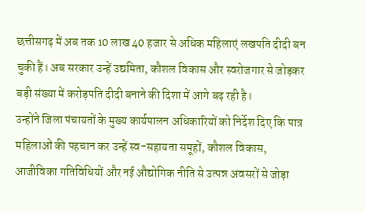छत्तीसगढ़ में अब तक 10 लाख 40 हजार से अधिक महिलाएं लखपति दीदी बन चुकी हैं। अब सरकार उन्हें उद्यमिता, कौशल विकास और स्वरोजगार से जोड़कर बड़ी संख्या में करोड़पति दीदी बनाने की दिशा में आगे बढ़ रही है।
उन्होंने जिला पंचायतों के मुख्य कार्यपालन अधिकारियों को निर्देश दिए कि पात्र महिलाओं की पहचान कर उन्हें स्व-सहायता समूहों, कौशल विकास, आजीविका गतिविधियों और नई औद्योगिक नीति से उत्पन्न अवसरों से जोड़ा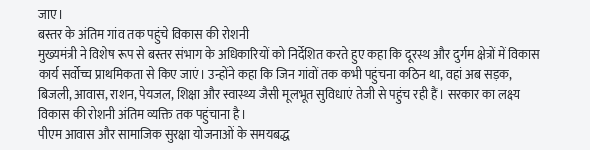जाए।
बस्तर के अंतिम गांव तक पहुंचे विकास की रोशनी
मुख्यमंत्री ने विशेष रूप से बस्तर संभाग के अधिकारियों को निर्देशित करते हुए कहा कि दूरस्थ और दुर्गम क्षेत्रों में विकास कार्य सर्वोच्च प्राथमिकता से किए जाएं। उन्होंने कहा कि जिन गांवों तक कभी पहुंचना कठिन था, वहां अब सड़क, बिजली, आवास, राशन, पेयजल, शिक्षा और स्वास्थ्य जैसी मूलभूत सुविधाएं तेजी से पहुंच रही हैं। सरकार का लक्ष्य विकास की रोशनी अंतिम व्यक्ति तक पहुंचाना है।
पीएम आवास और सामाजिक सुरक्षा योजनाओं के समयबद्ध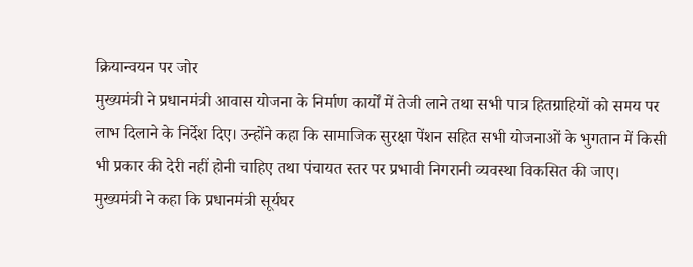क्रियान्वयन पर जोर
मुख्यमंत्री ने प्रधानमंत्री आवास योजना के निर्माण कार्यों में तेजी लाने तथा सभी पात्र हितग्राहियों को समय पर लाभ दिलाने के निर्देश दिए। उन्होंने कहा कि सामाजिक सुरक्षा पेंशन सहित सभी योजनाओं के भुगतान में किसी भी प्रकार की देरी नहीं होनी चाहिए तथा पंचायत स्तर पर प्रभावी निगरानी व्यवस्था विकसित की जाए।
मुख्यमंत्री ने कहा कि प्रधानमंत्री सूर्यघर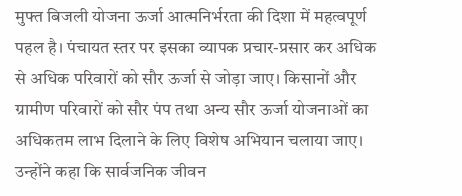मुफ्त बिजली योजना ऊर्जा आत्मनिर्भरता की दिशा में महत्वपूर्ण पहल है। पंचायत स्तर पर इसका व्यापक प्रचार-प्रसार कर अधिक से अधिक परिवारों को सौर ऊर्जा से जोड़ा जाए। किसानों और ग्रामीण परिवारों को सौर पंप तथा अन्य सौर ऊर्जा योजनाओं का अधिकतम लाभ दिलाने के लिए विशेष अभियान चलाया जाए।
उन्होंने कहा कि सार्वजनिक जीवन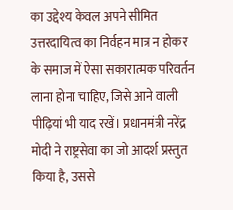का उद्देश्य केवल अपने सीमित उत्तरदायित्व का निर्वहन मात्र न होकर के समाज में ऐसा सकारात्मक परिवर्तन लाना होना चाहिए, जिसे आने वाली पीढ़ियां भी याद रखें। प्रधानमंत्री नरेंद्र मोदी ने राष्ट्रसेवा का जो आदर्श प्रस्तुत किया है, उससे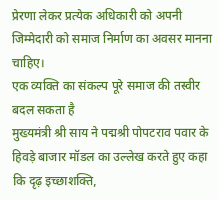प्रेरणा लेकर प्रत्येक अधिकारी को अपनी जिम्मेदारी को समाज निर्माण का अवसर मानना चाहिए।
एक व्यक्ति का संकल्प पूरे समाज की तस्वीर बदल सकता है
मुख्यमंत्री श्री साय ने पद्मश्री पोपटराव पवार के हिवड़े बाजार मॉडल का उल्लेख करते हुए कहा कि दृढ़ इच्छाशक्ति,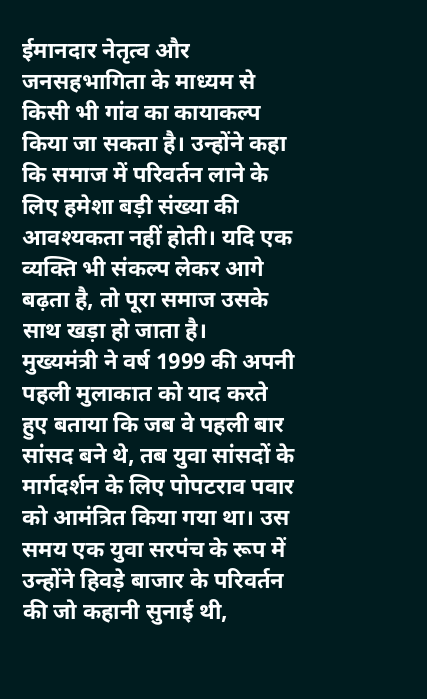ईमानदार नेतृत्व और जनसहभागिता के माध्यम से किसी भी गांव का कायाकल्प किया जा सकता है। उन्होंने कहा कि समाज में परिवर्तन लाने के लिए हमेशा बड़ी संख्या की आवश्यकता नहीं होती। यदि एक व्यक्ति भी संकल्प लेकर आगे बढ़ता है, तो पूरा समाज उसके साथ खड़ा हो जाता है।
मुख्यमंत्री ने वर्ष 1999 की अपनी पहली मुलाकात को याद करते हुए बताया कि जब वे पहली बार सांसद बने थे, तब युवा सांसदों के मार्गदर्शन के लिए पोपटराव पवार को आमंत्रित किया गया था। उस समय एक युवा सरपंच के रूप में उन्होंने हिवड़े बाजार के परिवर्तन की जो कहानी सुनाई थी,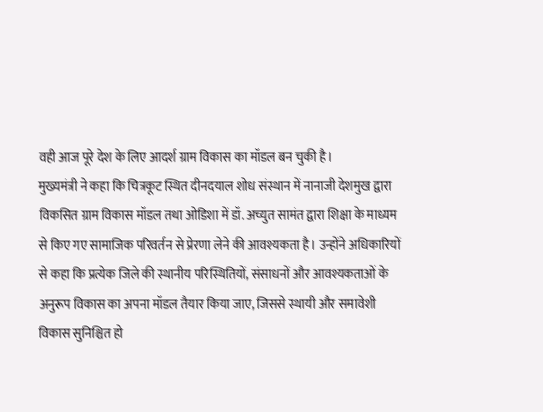वही आज पूरे देश के लिए आदर्श ग्राम विकास का मॉडल बन चुकी है।
मुख्यमंत्री ने कहा कि चित्रकूट स्थित दीनदयाल शोध संस्थान में नानाजी देशमुख द्वारा विकसित ग्राम विकास मॉडल तथा ओडिशा में डॉ. अच्युत सामंत द्वारा शिक्षा के माध्यम से किए गए सामाजिक परिवर्तन से प्रेरणा लेने की आवश्यकता है। उन्होंने अधिकारियों से कहा कि प्रत्येक जिले की स्थानीय परिस्थितियों, संसाधनों और आवश्यकताओं के अनुरूप विकास का अपना मॉडल तैयार किया जाए, जिससे स्थायी और समावेशी विकास सुनिश्चित हो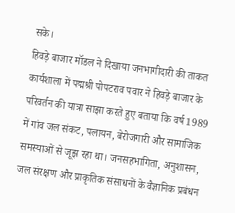सके।
हिवड़े बाजार मॉडल ने दिखाया जनभागीदारी की ताकत
कार्यशाला में पद्मश्री पोपटराव पवार ने हिवड़े बाजार के परिवर्तन की यात्रा साझा करते हुए बताया कि वर्ष 1989 में गांव जल संकट, पलायन, बेरोजगारी और सामाजिक समस्याओं से जूझ रहा था। जनसहभागिता, अनुशासन, जल संरक्षण और प्राकृतिक संसाधनों के वैज्ञानिक प्रबंधन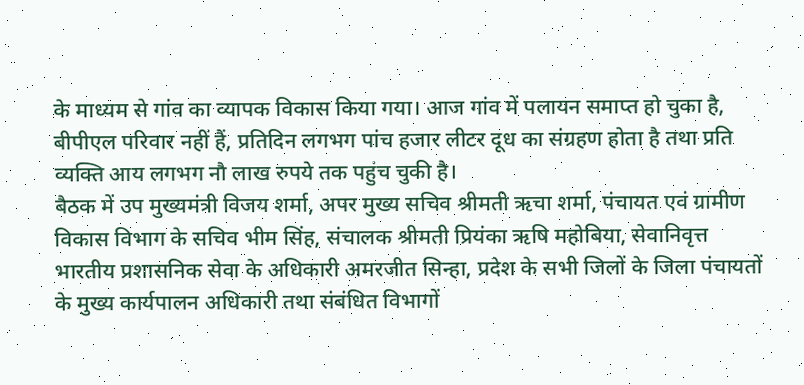के माध्यम से गांव का व्यापक विकास किया गया। आज गांव में पलायन समाप्त हो चुका है, बीपीएल परिवार नहीं हैं, प्रतिदिन लगभग पांच हजार लीटर दूध का संग्रहण होता है तथा प्रति व्यक्ति आय लगभग नौ लाख रुपये तक पहुंच चुकी है।
बैठक में उप मुख्यमंत्री विजय शर्मा, अपर मुख्य सचिव श्रीमती ऋचा शर्मा, पंचायत एवं ग्रामीण विकास विभाग के सचिव भीम सिंह, संचालक श्रीमती प्रियंका ऋषि महोबिया, सेवानिवृत्त भारतीय प्रशासनिक सेवा के अधिकारी अमरजीत सिन्हा, प्रदेश के सभी जिलों के जिला पंचायतों के मुख्य कार्यपालन अधिकारी तथा संबंधित विभागों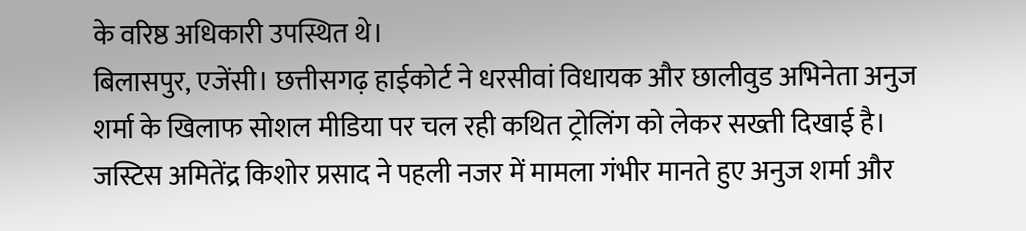के वरिष्ठ अधिकारी उपस्थित थे।
बिलासपुर, एजेंसी। छत्तीसगढ़ हाईकोर्ट ने धरसीवां विधायक और छालीवुड अभिनेता अनुज शर्मा के खिलाफ सोशल मीडिया पर चल रही कथित ट्रोलिंग को लेकर सख्ती दिखाई है। जस्टिस अमितेंद्र किशोर प्रसाद ने पहली नजर में मामला गंभीर मानते हुए अनुज शर्मा और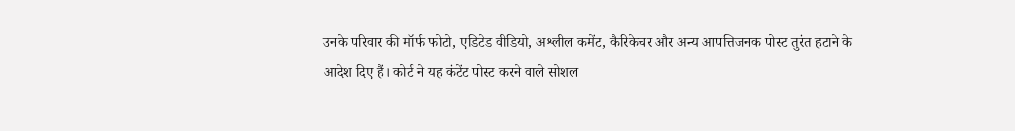उनके परिवार की मॉर्फ फोटो, एडिटेड वीडियो, अश्लील कमेंट, कैरिकेचर और अन्य आपत्तिजनक पोस्ट तुरंत हटाने के आदेश दिए हैं। कोर्ट ने यह कंटेंट पोस्ट करने वाले सोशल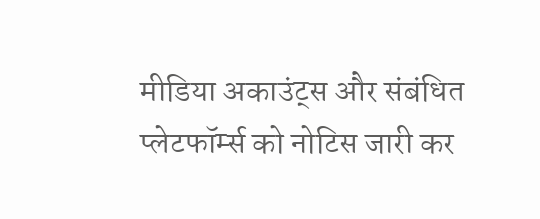मीडिया अकाउंट्स और संबंधित प्लेटफॉर्म्स को नोटिस जारी कर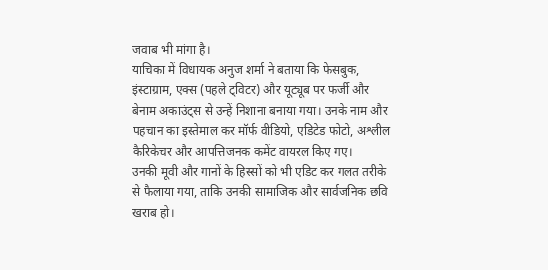जवाब भी मांगा है।
याचिका में विधायक अनुज शर्मा ने बताया कि फेसबुक, इंस्टाग्राम, एक्स (पहले ट्विटर) और यूट्यूब पर फर्जी और बेनाम अकाउंट्स से उन्हें निशाना बनाया गया। उनके नाम और पहचान का इस्तेमाल कर मॉर्फ वीडियो, एडिटेड फोटो, अश्लील कैरिकेचर और आपत्तिजनक कमेंट वायरल किए गए।
उनकी मूवी और गानों के हिस्सों को भी एडिट कर गलत तरीके से फैलाया गया, ताकि उनकी सामाजिक और सार्वजनिक छवि खराब हो।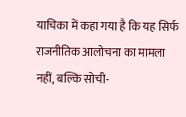याचिका में कहा गया है कि यह सिर्फ राजनीतिक आलोचना का मामला नहीं, बल्कि सोची-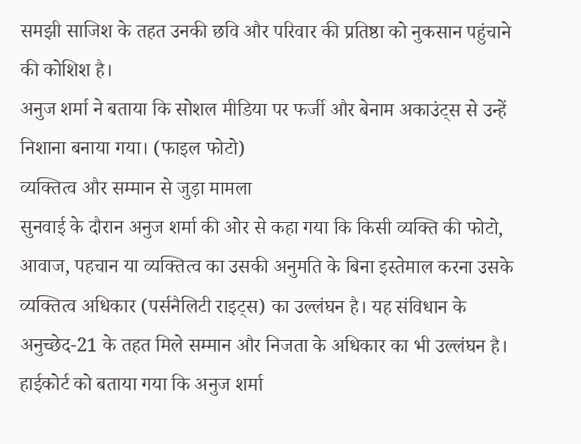समझी साजिश के तहत उनकी छवि और परिवार की प्रतिष्ठा को नुकसान पहुंचाने की कोशिश है।
अनुज शर्मा ने बताया कि सोशल मीडिया पर फर्जी और बेनाम अकाउंट्स से उन्हें निशाना बनाया गया। (फाइल फोटो)
व्यक्तित्व और सम्मान से जुड़ा मामला
सुनवाई के दौरान अनुज शर्मा की ओर से कहा गया कि किसी व्यक्ति की फोटो, आवाज, पहचान या व्यक्तित्व का उसकी अनुमति के बिना इस्तेमाल करना उसके व्यक्तित्व अधिकार (पर्सनैलिटी राइट्स) का उल्लंघन है। यह संविधान के अनुच्छेद-21 के तहत मिले सम्मान और निजता के अधिकार का भी उल्लंघन है।
हाईकोर्ट को बताया गया कि अनुज शर्मा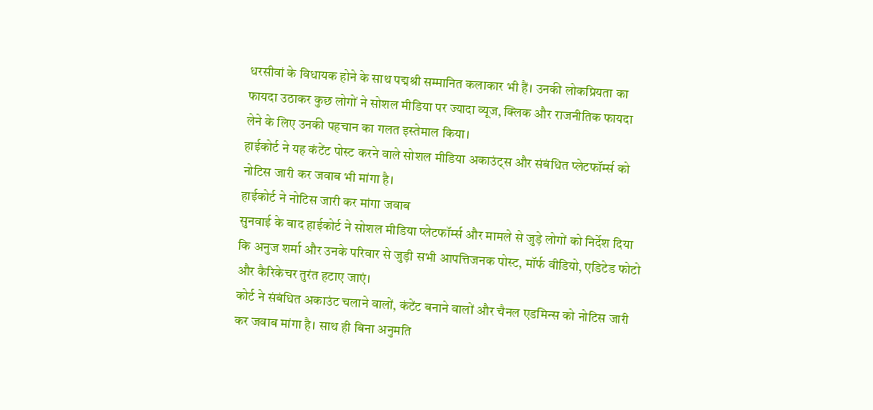धरसीवां के विधायक होने के साथ पद्मश्री सम्मानित कलाकार भी हैं। उनकी लोकप्रियता का फायदा उठाकर कुछ लोगों ने सोशल मीडिया पर ज्यादा व्यूज, क्लिक और राजनीतिक फायदा लेने के लिए उनकी पहचान का गलत इस्तेमाल किया।
हाईकोर्ट ने यह कंटेंट पोस्ट करने वाले सोशल मीडिया अकाउंट्स और संबंधित प्लेटफॉर्म्स को नोटिस जारी कर जवाब भी मांगा है।
हाईकोर्ट ने नोटिस जारी कर मांगा जवाब
सुनवाई के बाद हाईकोर्ट ने सोशल मीडिया प्लेटफॉर्म्स और मामले से जुड़े लोगों को निर्देश दिया कि अनुज शर्मा और उनके परिवार से जुड़ी सभी आपत्तिजनक पोस्ट, मॉर्फ वीडियो, एडिटेड फोटो और कैरिकेचर तुरंत हटाए जाएं।
कोर्ट ने संबंधित अकाउंट चलाने वालों, कंटेंट बनाने वालों और चैनल एडमिन्स को नोटिस जारी कर जवाब मांगा है। साथ ही बिना अनुमति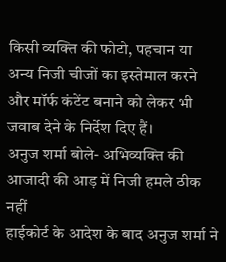किसी व्यक्ति की फोटो, पहचान या अन्य निजी चीजों का इस्तेमाल करने और मॉर्फ कंटेंट बनाने को लेकर भी जवाब देने के निर्देश दिए हैं।
अनुज शर्मा बोले- अभिव्यक्ति की आजादी की आड़ में निजी हमले ठीक नहीं
हाईकोर्ट के आदेश के बाद अनुज शर्मा ने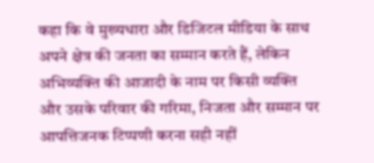कहा कि वे मुख्यधारा और डिजिटल मीडिया के साथ अपने क्षेत्र की जनता का सम्मान करते हैं, लेकिन अभिव्यक्ति की आजादी के नाम पर किसी व्यक्ति और उसके परिवार की गरिमा, निजता और सम्मान पर आपत्तिजनक टिप्पणी करना सही नहीं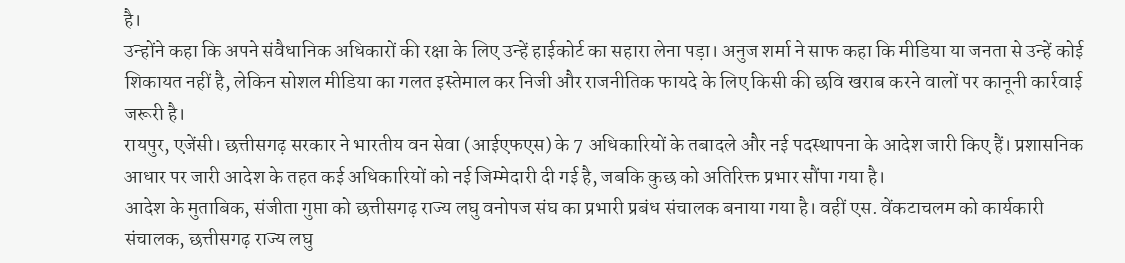है।
उन्होंने कहा कि अपने संवैधानिक अधिकारों की रक्षा के लिए उन्हें हाईकोर्ट का सहारा लेना पड़ा। अनुज शर्मा ने साफ कहा कि मीडिया या जनता से उन्हें कोई शिकायत नहीं है, लेकिन सोशल मीडिया का गलत इस्तेमाल कर निजी और राजनीतिक फायदे के लिए किसी की छवि खराब करने वालों पर कानूनी कार्रवाई जरूरी है।
रायपुर, एजेंसी। छत्तीसगढ़ सरकार ने भारतीय वन सेवा (आईएफएस) के 7 अधिकारियों के तबादले और नई पदस्थापना के आदेश जारी किए हैं। प्रशासनिक आधार पर जारी आदेश के तहत कई अधिकारियों को नई जिम्मेदारी दी गई है, जबकि कुछ को अतिरिक्त प्रभार सौंपा गया है।
आदेश के मुताबिक, संजीता गुप्ता को छत्तीसगढ़ राज्य लघु वनोपज संघ का प्रभारी प्रबंध संचालक बनाया गया है। वहीं एस. वेंकटाचलम को कार्यकारी संचालक, छत्तीसगढ़ राज्य लघु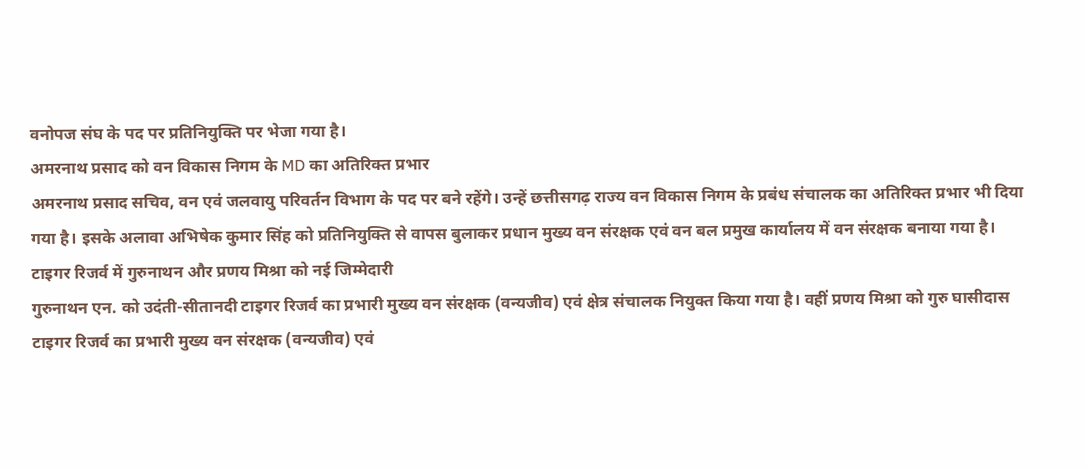वनोपज संघ के पद पर प्रतिनियुक्ति पर भेजा गया है।
अमरनाथ प्रसाद को वन विकास निगम के MD का अतिरिक्त प्रभार
अमरनाथ प्रसाद सचिव, वन एवं जलवायु परिवर्तन विभाग के पद पर बने रहेंगे। उन्हें छत्तीसगढ़ राज्य वन विकास निगम के प्रबंध संचालक का अतिरिक्त प्रभार भी दिया गया है। इसके अलावा अभिषेक कुमार सिंह को प्रतिनियुक्ति से वापस बुलाकर प्रधान मुख्य वन संरक्षक एवं वन बल प्रमुख कार्यालय में वन संरक्षक बनाया गया है।
टाइगर रिजर्व में गुरुनाथन और प्रणय मिश्रा को नई जिम्मेदारी
गुरुनाथन एन. को उदंती-सीतानदी टाइगर रिजर्व का प्रभारी मुख्य वन संरक्षक (वन्यजीव) एवं क्षेत्र संचालक नियुक्त किया गया है। वहीं प्रणय मिश्रा को गुरु घासीदास टाइगर रिजर्व का प्रभारी मुख्य वन संरक्षक (वन्यजीव) एवं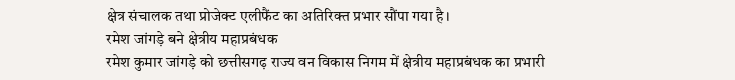क्षेत्र संचालक तथा प्रोजेक्ट एलीफैंट का अतिरिक्त प्रभार सौंपा गया है।
रमेश जांगड़े बने क्षेत्रीय महाप्रबंधक
रमेश कुमार जांगड़े को छत्तीसगढ़ राज्य वन विकास निगम में क्षेत्रीय महाप्रबंधक का प्रभारी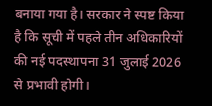बनाया गया है। सरकार ने स्पष्ट किया है कि सूची में पहले तीन अधिकारियों की नई पदस्थापना 31 जुलाई 2026 से प्रभावी होगी।